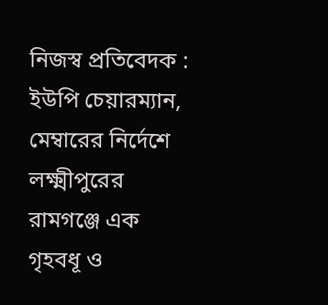নিজস্ব প্রতিবেদক :
ইউপি চেয়ারম্যান, মেম্বারের নির্দেশে লক্ষ্মীপুরের রামগঞ্জে এক গৃহবধূ ও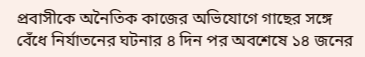প্রবাসীকে অনৈতিক কাজের অভিযোগে গাছের সঙ্গে বেঁধে নির্যাতনের ঘটনার ৪ দিন পর অবশেষে ১৪ জনের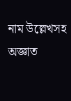নাম উল্লেখসহ অজ্ঞাত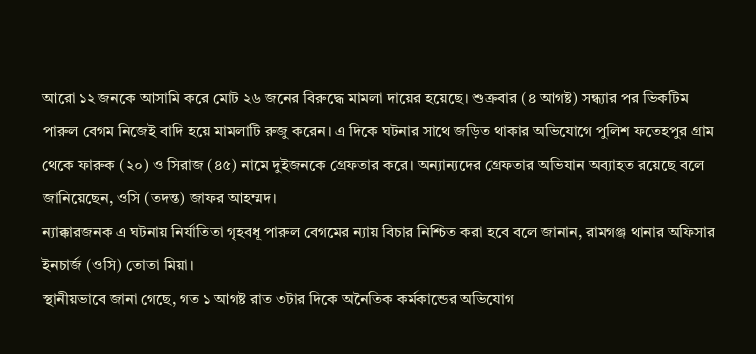আরো ১২ জনকে আসামি করে মোট ২৬ জনের বিরুদ্ধে মামলা দায়ের হয়েছে। শুক্রবার (৪ আগষ্ট) সন্ধ্যার পর ভিকটিম পারুল বেগম নিজেই বাদি হয়ে মামলাটি রুজু করেন। এ দিকে ঘটনার সাথে জড়িত থাকার অভিযোগে পুলিশ ফতেহপুর গ্রাম থেকে ফারুক (২০) ও সিরাজ (৪৫) নামে দুইজনকে গ্রেফতার করে। অন্যান্যদের গ্রেফতার অভিযান অব্যাহত রয়েছে বলে জানিয়েছেন, ওসি (তদন্ত) জাফর আহম্মদ।
ন্যাক্কারজনক এ ঘটনায় নির্যাতিতা গৃহবধূ পারুল বেগমের ন্যায় বিচার নিশ্চিত করা হবে বলে জানান, রামগঞ্জ থানার অফিসার ইনচার্জ (ওসি) তোতা মিয়া।
স্থানীয়ভাবে জানা গেছে, গত ১ আগষ্ট রাত ৩টার দিকে অনৈতিক কর্মকান্ডের অভিযোগ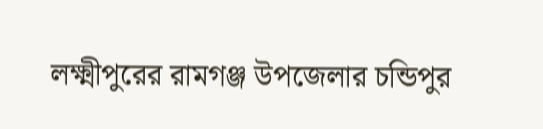লক্ষ্মীপুরের রামগঞ্জ উপজেলার চন্ডিপুর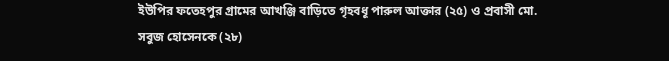ইউপির ফতেহপুর গ্রামের আখঞ্জি বাড়িতে গৃহবধূ পারুল আক্তার (২৫) ও প্রবাসী মো. সবুজ হোসেনকে (২৮)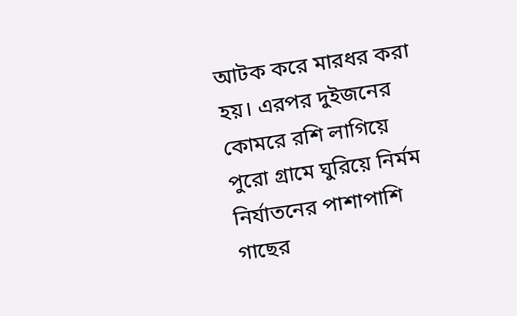আটক করে মারধর করা হয়। এরপর দুইজনের কোমরে রশি লাগিয়ে পুরো গ্রামে ঘুরিয়ে নির্মম নির্যাতনের পাশাপাশি গাছের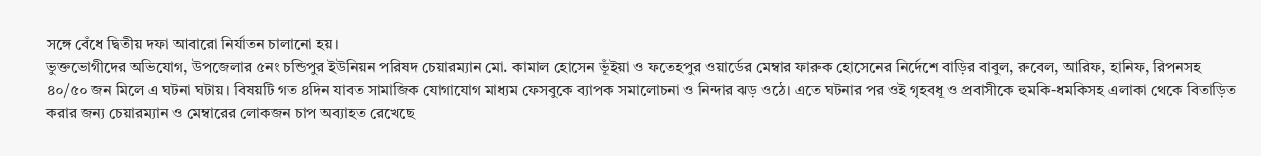সঙ্গে বেঁধে দ্বিতীয় দফা আবারো নির্যাতন চালানো হয়।
ভুক্তভোগীদের অভিযোগ, উপজেলার ৫নং চন্ডিপুর ইউনিয়ন পরিষদ চেয়ারম্যান মো. কামাল হোসেন ভূঁইয়া ও ফতেহপুর ওয়ার্ডের মেম্বার ফারুক হোসেনের নির্দেশে বাড়ির বাবুল, রুবেল, আরিফ, হানিফ, রিপনসহ ৪০/৫০ জন মিলে এ ঘটনা ঘটায়। বিষয়টি গত ৪দিন যাবত সামাজিক যোগাযোগ মাধ্যম ফেসবুকে ব্যাপক সমালোচনা ও নিন্দার ঝড় ওঠে। এতে ঘটনার পর ওই গৃহবধূ ও প্রবাসীকে হুমকি-ধমকিসহ এলাকা থেকে বিতাড়িত করার জন্য চেয়ারম্যান ও মেম্বারের লোকজন চাপ অব্যাহত রেখেছে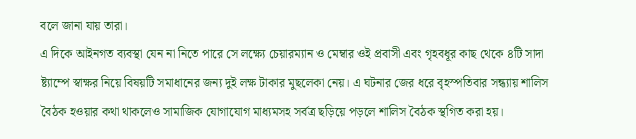বলে জানা যায় তারা।
এ দিকে আইনগত ব্যবস্থা যেন না নিতে পারে সে লক্ষ্যে চেয়ারম্যান ও মেম্বার ওই প্রবাসী এবং গৃহবধূর কাছ থেকে ৪টি সাদা ষ্ট্যাম্পে স্বাক্ষর নিয়ে বিষয়টি সমাধানের জন্য দুই লক্ষ টাকার মুছলেকা নেয়। এ ঘটনার জের ধরে বৃহস্পতিবার সন্ধ্যায় শালিস বৈঠক হওয়ার কথা থাকলেও সামাজিক যোগাযোগ মাধ্যমসহ সর্বত্র ছড়িয়ে পড়লে শালিস বৈঠক স্থগিত করা হয়।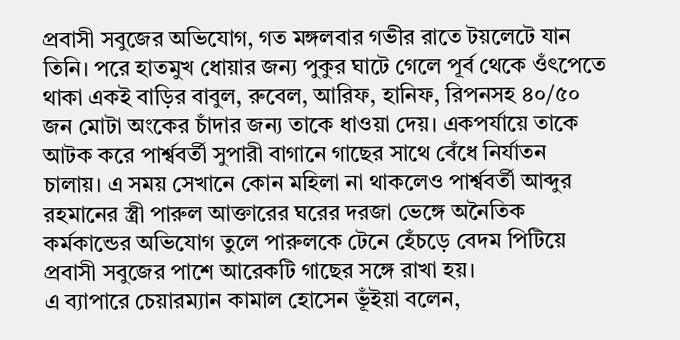প্রবাসী সবুজের অভিযোগ, গত মঙ্গলবার গভীর রাতে টয়লেটে যান তিনি। পরে হাতমুখ ধোয়ার জন্য পুকুর ঘাটে গেলে পূর্ব থেকে ওঁৎপেতে থাকা একই বাড়ির বাবুল, রুবেল, আরিফ, হানিফ, রিপনসহ ৪০/৫০ জন মোটা অংকের চাঁদার জন্য তাকে ধাওয়া দেয়। একপর্যায়ে তাকে আটক করে পার্শ্ববর্তী সুপারী বাগানে গাছের সাথে বেঁধে নির্যাতন চালায়। এ সময় সেখানে কোন মহিলা না থাকলেও পার্শ্ববর্তী আব্দুর রহমানের স্ত্রী পারুল আক্তারের ঘরের দরজা ভেঙ্গে অনৈতিক কর্মকান্ডের অভিযোগ তুলে পারুলকে টেনে হেঁচড়ে বেদম পিটিয়ে প্রবাসী সবুজের পাশে আরেকটি গাছের সঙ্গে রাখা হয়।
এ ব্যাপারে চেয়ারম্যান কামাল হোসেন ভূঁইয়া বলেন,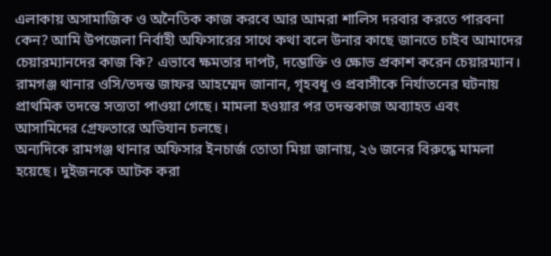এলাকায় অসামাজিক ও অনৈতিক কাজ করবে আর আমরা শালিস দরবার করতে পারবনা কেন? আমি উপজেলা নির্বাহী অফিসারের সাথে কথা বলে উনার কাছে জানতে চাইব আমাদের চেয়ারম্যানদের কাজ কি? এভাবে ক্ষমতার দাপট, দম্ভোক্তি ও ক্ষোভ প্রকাশ করেন চেয়ারম্যান।
রামগঞ্জ থানার ওসি/তদন্ত জাফর আহম্মেদ জানান, গৃহবধূ ও প্রবাসীকে নির্যাতনের ঘটনায় প্রাথমিক তদন্তে সত্যতা পাওয়া গেছে। মামলা হওয়ার পর তদন্তকাজ অব্যাহত এবং আসামিদের গ্রেফতারে অভিযান চলছে।
অন্যদিকে রামগঞ্জ থানার অফিসার ইনচার্জ তোতা মিয়া জানায়, ২৬ জনের বিরুদ্ধে মামলা হয়েছে। দুইজনকে আটক করা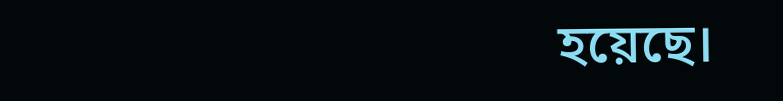হয়েছে।